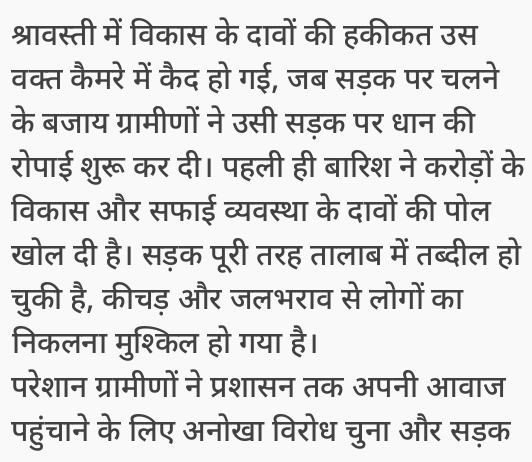श्रावस्ती में विकास के दावों की हकीकत उस वक्त कैमरे में कैद हो गई, जब सड़क पर चलने के बजाय ग्रामीणों ने उसी सड़क पर धान की रोपाई शुरू कर दी। पहली ही बारिश ने करोड़ों के विकास और सफाई व्यवस्था के दावों की पोल खोल दी है। सड़क पूरी तरह तालाब में तब्दील हो चुकी है, कीचड़ और जलभराव से लोगों का निकलना मुश्किल हो गया है।
परेशान ग्रामीणों ने प्रशासन तक अपनी आवाज पहुंचाने के लिए अनोखा विरोध चुना और सड़क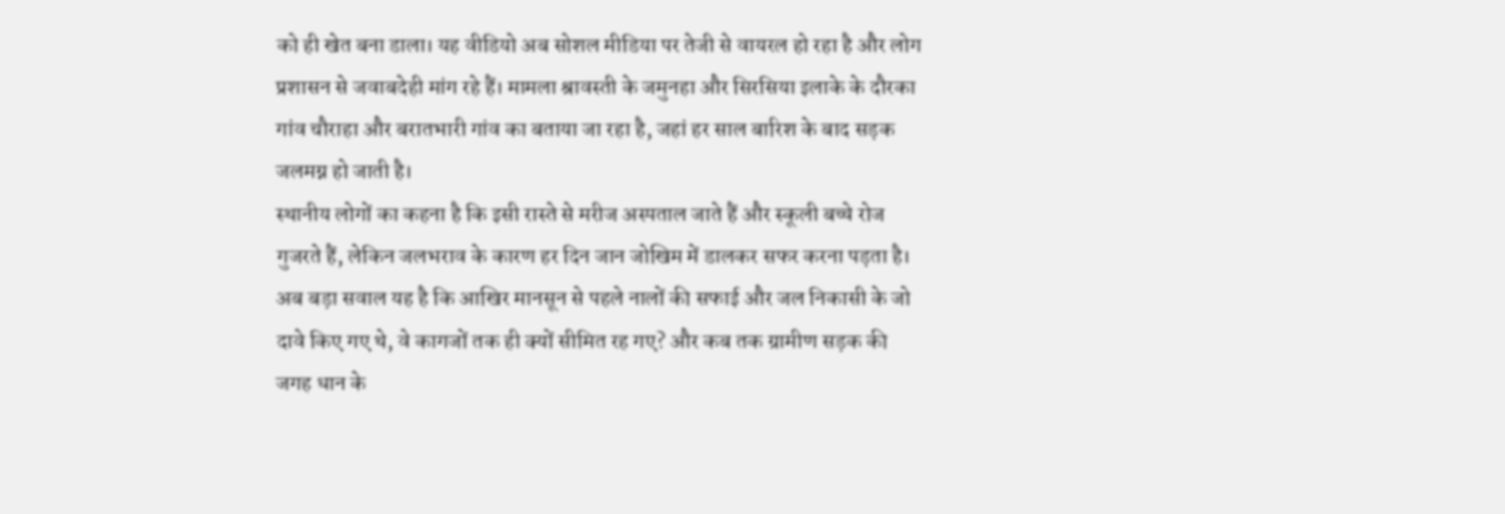को ही खेत बना डाला। यह वीडियो अब सोशल मीडिया पर तेजी से वायरल हो रहा है और लोग प्रशासन से जवाबदेही मांग रहे हैं। मामला श्रावस्ती के जमुनहा और सिरसिया इलाके के दौरका गांव चौराहा और बरातभारी गांव का बताया जा रहा है, जहां हर साल बारिश के बाद सड़क जलमग्न हो जाती है।
स्थानीय लोगों का कहना है कि इसी रास्ते से मरीज अस्पताल जाते हैं और स्कूली बच्चे रोज गुजरते हैं, लेकिन जलभराव के कारण हर दिन जान जोखिम में डालकर सफर करना पड़ता है। अब बड़ा सवाल यह है कि आखिर मानसून से पहले नालों की सफाई और जल निकासी के जो दावे किए गए थे, वे कागजों तक ही क्यों सीमित रह गए? और कब तक ग्रामीण सड़क की जगह धान के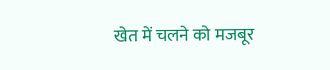खेत में चलने को मजबूर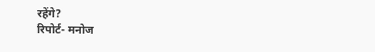रहेंगे?
रिपोर्ट- मनोज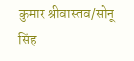कुमार श्रीवास्तव/सोनू सिंह